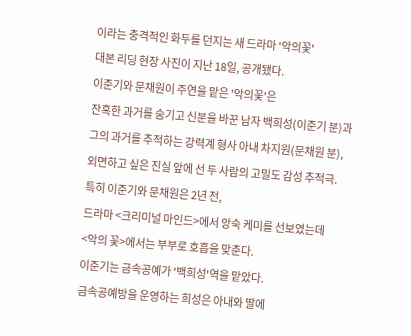이라는 충격적인 화두를 던지는 새 드라마 '악의꽃'
대본 리딩 현장 사진이 지난 18일, 공개됐다.
이준기와 문채원이 주연을 맡은 '악의꽃'은
잔혹한 과거를 숨기고 신분을 바꾼 남자 백희성(이준기 분)과
그의 과거를 추적하는 강력계 형사 아내 차지원(문채원 분),
외면하고 싶은 진실 앞에 선 두 사람의 고밀도 감성 추적극.
특히 이준기와 문채원은 2년 전,
드라마 <크리미널 마인드>에서 앙숙 케미를 선보였는데
<악의 꽃>에서는 부부로 호흡을 맞춘다.
이준기는 금속공예가 '백희성'역을 맡았다.
금속공예방을 운영하는 희성은 아내와 딸에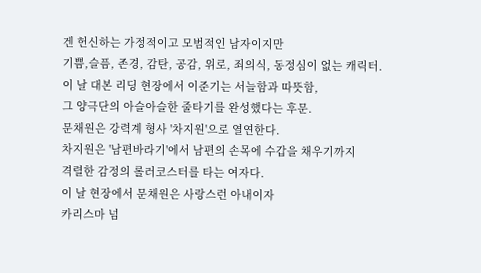겐 헌신하는 가정적이고 모범적인 남자이지만
기쁨,슬픔, 존경, 감탄, 공감, 위로, 죄의식, 동정심이 없는 캐릭터.
이 날 대본 리딩 현장에서 이준기는 서늘함과 따뜻함,
그 양극단의 아슬아슬한 줄타기를 완성했다는 후문.
문채원은 강력계 형사 '차지원'으로 열연한다.
차지원은 '남편바라기'에서 남편의 손목에 수갑을 채우기까지
격렬한 감정의 롤러코스터를 타는 여자다.
이 날 현장에서 문채원은 사랑스런 아내이자
카리스마 넘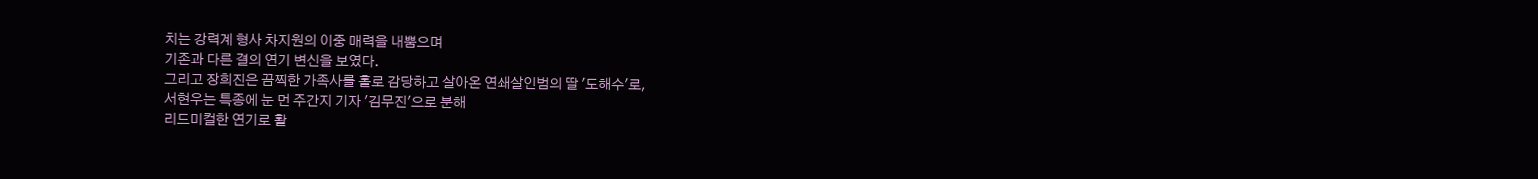치는 강력계 형사 차지원의 이중 매력을 내뿜으며
기존과 다른 결의 연기 변신을 보였다.
그리고 장희진은 끔찍한 가족사를 홀로 감당하고 살아온 연쇄살인범의 딸 '도해수'로,
서현우는 특종에 눈 먼 주간지 기자 '김무진'으로 분해
리드미컬한 연기로 활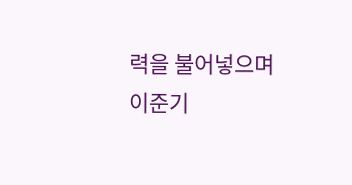력을 불어넣으며
이준기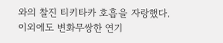와의 찰진 티키타카 호흡을 자랑했다.
이외에도 변화무쌍한 연기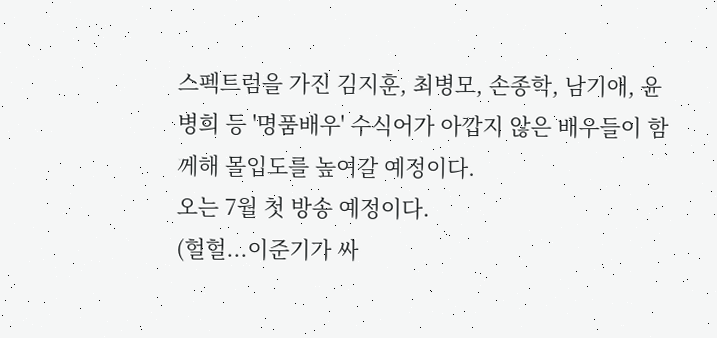스펙트럼을 가진 김지훈, 최병모, 손종학, 남기애, 윤병희 등 '명품배우' 수식어가 아깝지 않은 배우들이 함께해 몰입도를 높여갈 예정이다.
오는 7월 첫 방송 예정이다.
(헐헐...이준기가 싸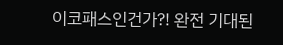이코패스인건가?! 완전 기대된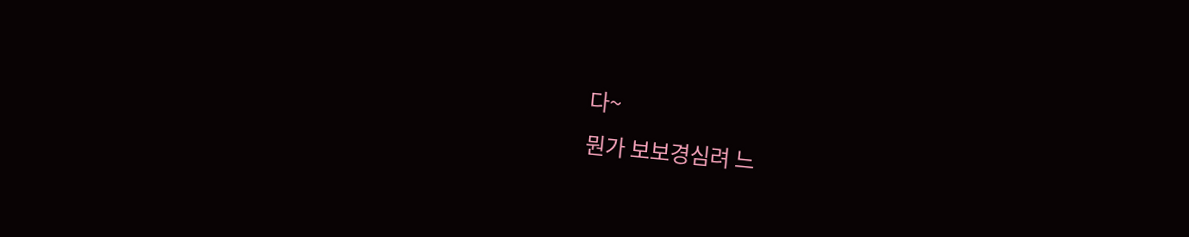다~
뭔가 보보경심려 느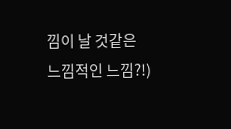낌이 날 것같은 느낌적인 느낌?!)